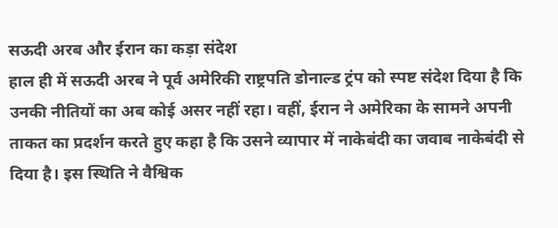सऊदी अरब और ईरान का कड़ा संदेश
हाल ही में सऊदी अरब ने पूर्व अमेरिकी राष्ट्रपति डोनाल्ड ट्रंप को स्पष्ट संदेश दिया है कि उनकी नीतियों का अब कोई असर नहीं रहा। वहीं, ईरान ने अमेरिका के सामने अपनी ताकत का प्रदर्शन करते हुए कहा है कि उसने व्यापार में नाकेबंदी का जवाब नाकेबंदी से दिया है। इस स्थिति ने वैश्विक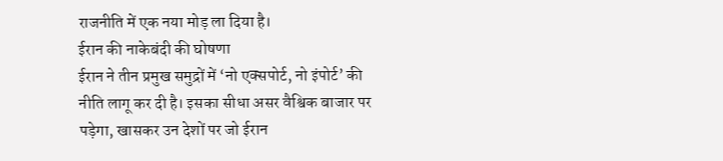राजनीति में एक नया मोड़ ला दिया है।
ईरान की नाकेबंदी की घोषणा
ईरान ने तीन प्रमुख समुद्रों में ‘नो एक्सपोर्ट, नो इंपोर्ट’ की नीति लागू कर दी है। इसका सीधा असर वैश्विक बाजार पर पड़ेगा, खासकर उन देशों पर जो ईरान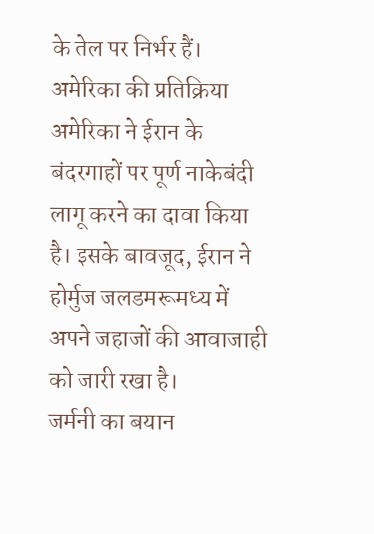के तेल पर निर्भर हैं।
अमेरिका की प्रतिक्रिया
अमेरिका ने ईरान के बंदरगाहों पर पूर्ण नाकेबंदी लागू करने का दावा किया है। इसके बावजूद, ईरान ने होर्मुज जलडमरूमध्य में अपने जहाजों की आवाजाही को जारी रखा है।
जर्मनी का बयान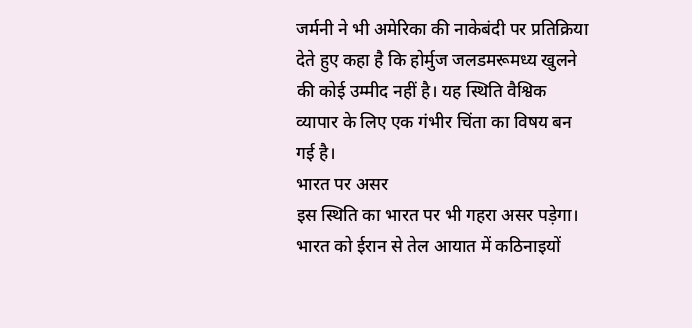जर्मनी ने भी अमेरिका की नाकेबंदी पर प्रतिक्रिया देते हुए कहा है कि होर्मुज जलडमरूमध्य खुलने की कोई उम्मीद नहीं है। यह स्थिति वैश्विक व्यापार के लिए एक गंभीर चिंता का विषय बन गई है।
भारत पर असर
इस स्थिति का भारत पर भी गहरा असर पड़ेगा। भारत को ईरान से तेल आयात में कठिनाइयों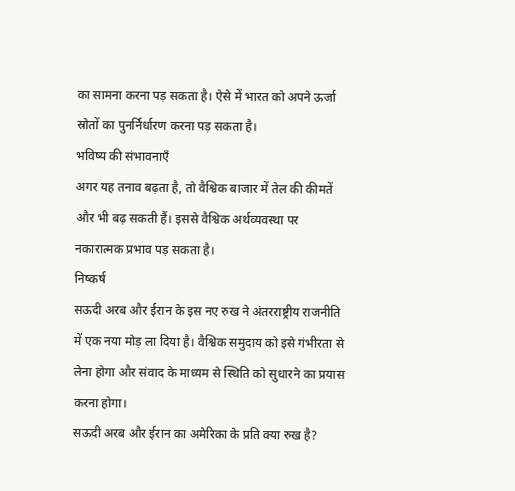का सामना करना पड़ सकता है। ऐसे में भारत को अपने ऊर्जा स्रोतों का पुनर्निर्धारण करना पड़ सकता है।
भविष्य की संभावनाएँ
अगर यह तनाव बढ़ता है, तो वैश्विक बाजार में तेल की कीमतें और भी बढ़ सकती हैं। इससे वैश्विक अर्थव्यवस्था पर नकारात्मक प्रभाव पड़ सकता है।
निष्कर्ष
सऊदी अरब और ईरान के इस नए रुख ने अंतरराष्ट्रीय राजनीति में एक नया मोड़ ला दिया है। वैश्विक समुदाय को इसे गंभीरता से लेना होगा और संवाद के माध्यम से स्थिति को सुधारने का प्रयास करना होगा।
सऊदी अरब और ईरान का अमेरिका के प्रति क्या रुख है?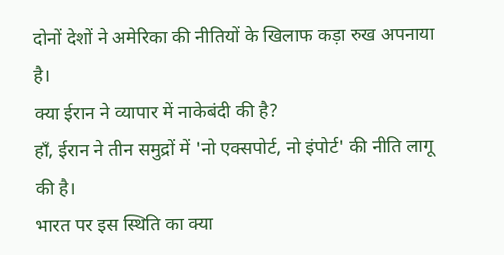दोनों देशों ने अमेरिका की नीतियों के खिलाफ कड़ा रुख अपनाया है।
क्या ईरान ने व्यापार में नाकेबंदी की है?
हाँ, ईरान ने तीन समुद्रों में 'नो एक्सपोर्ट, नो इंपोर्ट' की नीति लागू की है।
भारत पर इस स्थिति का क्या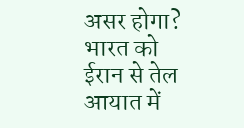असर होगा?
भारत को ईरान से तेल आयात में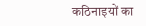कठिनाइयों का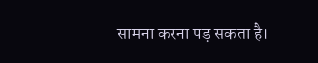सामना करना पड़ सकता है।